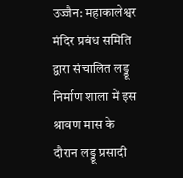उज्जैन: महाकालेश्वर मंदिर प्रबंध समिति द्वारा संचालित लड्डू निर्माण शाला में इस श्रावण मास के दौरान लड्डू प्रसादी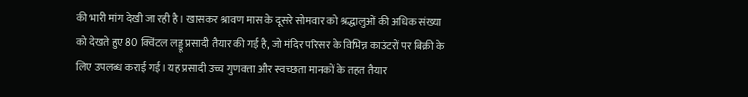की भारी मांग देखी जा रही है। खासकर श्रावण मास के दूसरे सोमवार को श्रद्धालुओं की अधिक संख्या को देखते हुए 80 क्विंटल लड्डू प्रसादी तैयार की गई है, जो मंदिर परिसर के विभिन्न काउंटरों पर बिक्री के लिए उपलब्ध कराई गई। यह प्रसादी उच्च गुणवत्ता और स्वच्छता मानकों के तहत तैयार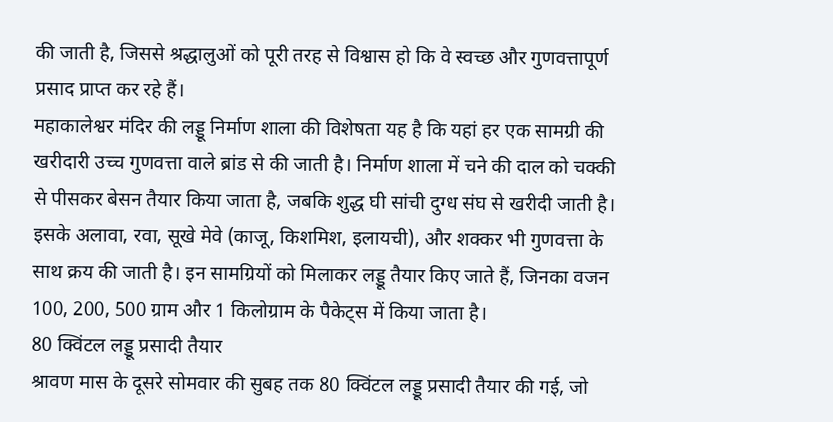की जाती है, जिससे श्रद्धालुओं को पूरी तरह से विश्वास हो कि वे स्वच्छ और गुणवत्तापूर्ण प्रसाद प्राप्त कर रहे हैं।
महाकालेश्वर मंदिर की लड्डू निर्माण शाला की विशेषता यह है कि यहां हर एक सामग्री की खरीदारी उच्च गुणवत्ता वाले ब्रांड से की जाती है। निर्माण शाला में चने की दाल को चक्की से पीसकर बेसन तैयार किया जाता है, जबकि शुद्ध घी सांची दुग्ध संघ से खरीदी जाती है। इसके अलावा, रवा, सूखे मेवे (काजू, किशमिश, इलायची), और शक्कर भी गुणवत्ता के साथ क्रय की जाती है। इन सामग्रियों को मिलाकर लड्डू तैयार किए जाते हैं, जिनका वजन 100, 200, 500 ग्राम और 1 किलोग्राम के पैकेट्स में किया जाता है।
80 क्विंटल लड्डू प्रसादी तैयार
श्रावण मास के दूसरे सोमवार की सुबह तक 80 क्विंटल लड्डू प्रसादी तैयार की गई, जो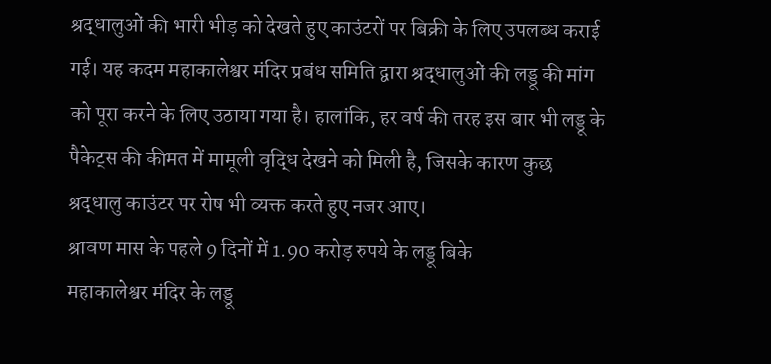श्रद्धालुओं की भारी भीड़ को देखते हुए काउंटरों पर बिक्री के लिए उपलब्ध कराई गई। यह कदम महाकालेश्वर मंदिर प्रबंध समिति द्वारा श्रद्धालुओं की लड्डू की मांग को पूरा करने के लिए उठाया गया है। हालांकि, हर वर्ष की तरह इस बार भी लड्डू के पैकेट्स की कीमत में मामूली वृद्धि देखने को मिली है, जिसके कारण कुछ श्रद्धालु काउंटर पर रोष भी व्यक्त करते हुए नजर आए।
श्रावण मास के पहले 9 दिनों में 1.90 करोड़ रुपये के लड्डू बिके
महाकालेश्वर मंदिर के लड्डू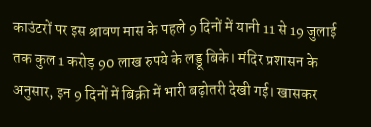काउंटरों पर इस श्रावण मास के पहले 9 दिनों में यानी 11 से 19 जुलाई तक कुल 1 करोड़ 90 लाख रुपये के लड्डू बिके। मंदिर प्रशासन के अनुसार, इन 9 दिनों में बिक्री में भारी बढ़ोतरी देखी गई। खासकर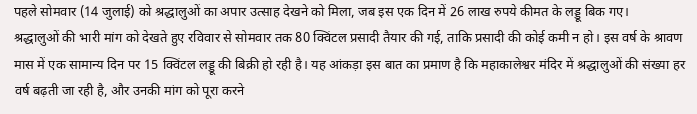पहले सोमवार (14 जुलाई) को श्रद्धालुओं का अपार उत्साह देखने को मिला, जब इस एक दिन में 26 लाख रुपये कीमत के लड्डू बिक गए।
श्रद्धालुओं की भारी मांग को देखते हुए रविवार से सोमवार तक 80 क्विंटल प्रसादी तैयार की गई, ताकि प्रसादी की कोई कमी न हो। इस वर्ष के श्रावण मास में एक सामान्य दिन पर 15 क्विंटल लड्डू की बिक्री हो रही है। यह आंकड़ा इस बात का प्रमाण है कि महाकालेश्वर मंदिर में श्रद्धालुओं की संख्या हर वर्ष बढ़ती जा रही है, और उनकी मांग को पूरा करने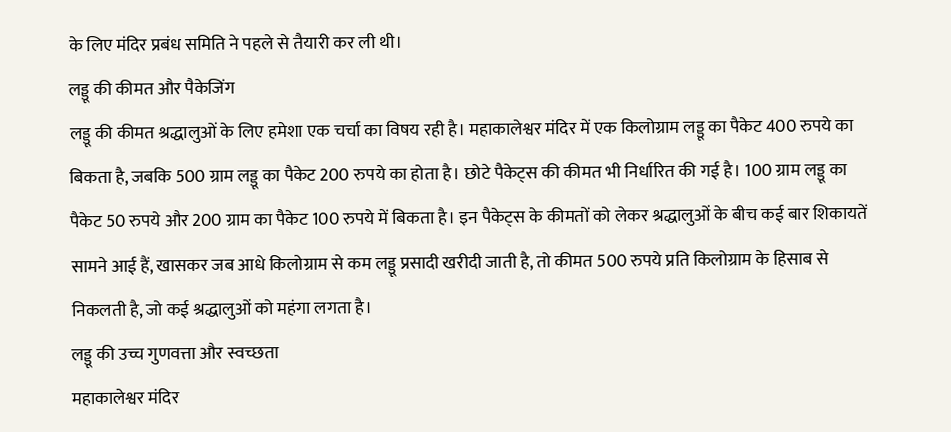के लिए मंदिर प्रबंध समिति ने पहले से तैयारी कर ली थी।
लड्डू की कीमत और पैकेजिंग
लड्डू की कीमत श्रद्धालुओं के लिए हमेशा एक चर्चा का विषय रही है। महाकालेश्वर मंदिर में एक किलोग्राम लड्डू का पैकेट 400 रुपये का बिकता है, जबकि 500 ग्राम लड्डू का पैकेट 200 रुपये का होता है। छोटे पैकेट्स की कीमत भी निर्धारित की गई है। 100 ग्राम लड्डू का पैकेट 50 रुपये और 200 ग्राम का पैकेट 100 रुपये में बिकता है। इन पैकेट्स के कीमतों को लेकर श्रद्धालुओं के बीच कई बार शिकायतें सामने आई हैं, खासकर जब आधे किलोग्राम से कम लड्डू प्रसादी खरीदी जाती है, तो कीमत 500 रुपये प्रति किलोग्राम के हिसाब से निकलती है, जो कई श्रद्धालुओं को महंगा लगता है।
लड्डू की उच्च गुणवत्ता और स्वच्छता
महाकालेश्वर मंदिर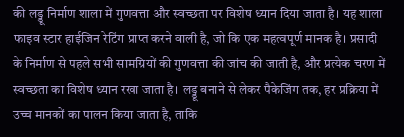की लड्डू निर्माण शाला में गुणवत्ता और स्वच्छता पर विशेष ध्यान दिया जाता है। यह शाला फाइव स्टार हाईजिन रेटिंग प्राप्त करने वाली है, जो कि एक महत्वपूर्ण मानक है। प्रसादी के निर्माण से पहले सभी सामग्रियों की गुणवत्ता की जांच की जाती है, और प्रत्येक चरण में स्वच्छता का विशेष ध्यान रखा जाता है। लड्डू बनाने से लेकर पैकेजिंग तक, हर प्रक्रिया में उच्च मानकों का पालन किया जाता है, ताकि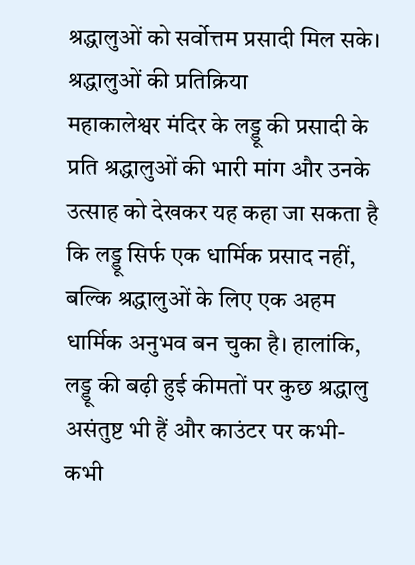श्रद्धालुओं को सर्वोत्तम प्रसादी मिल सके।
श्रद्धालुओं की प्रतिक्रिया
महाकालेश्वर मंदिर के लड्डू की प्रसादी के प्रति श्रद्धालुओं की भारी मांग और उनके उत्साह को देखकर यह कहा जा सकता है कि लड्डू सिर्फ एक धार्मिक प्रसाद नहीं, बल्कि श्रद्धालुओं के लिए एक अहम धार्मिक अनुभव बन चुका है। हालांकि, लड्डू की बढ़ी हुई कीमतों पर कुछ श्रद्धालु असंतुष्ट भी हैं और काउंटर पर कभी-कभी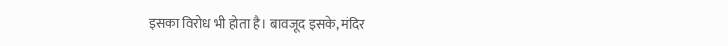इसका विरोध भी होता है। बावजूद इसके, मंदिर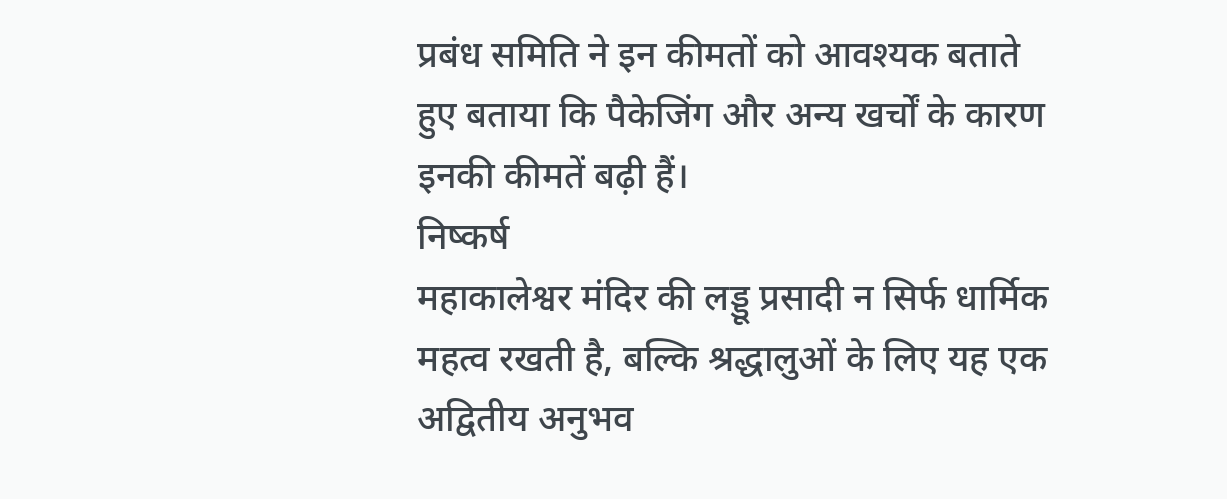प्रबंध समिति ने इन कीमतों को आवश्यक बताते हुए बताया कि पैकेजिंग और अन्य खर्चों के कारण इनकी कीमतें बढ़ी हैं।
निष्कर्ष
महाकालेश्वर मंदिर की लड्डू प्रसादी न सिर्फ धार्मिक महत्व रखती है, बल्कि श्रद्धालुओं के लिए यह एक अद्वितीय अनुभव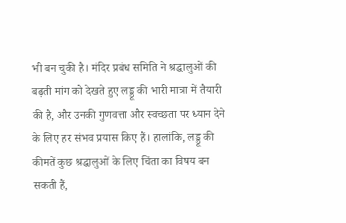भी बन चुकी है। मंदिर प्रबंध समिति ने श्रद्धालुओं की बढ़ती मांग को देखते हुए लड्डू की भारी मात्रा में तैयारी की है, और उनकी गुणवत्ता और स्वच्छता पर ध्यान देने के लिए हर संभव प्रयास किए हैं। हालांकि, लड्डू की कीमतें कुछ श्रद्धालुओं के लिए चिंता का विषय बन सकती हैं,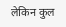लेकिन कुल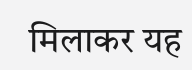मिलाकर यह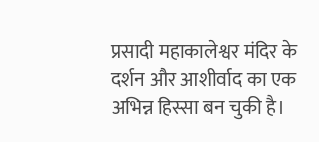प्रसादी महाकालेश्वर मंदिर के दर्शन और आशीर्वाद का एक अभिन्न हिस्सा बन चुकी है।